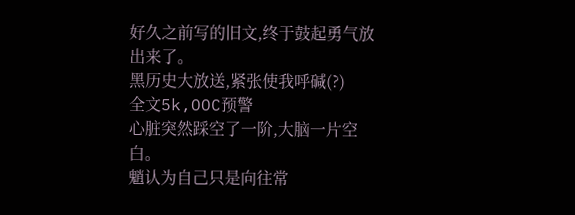好久之前写的旧文,终于鼓起勇气放出来了。
黑历史大放送,紧张使我呼碱(?)
全文5k,OOC预警
心脏突然踩空了一阶,大脑一片空白。
魈认为自己只是向往常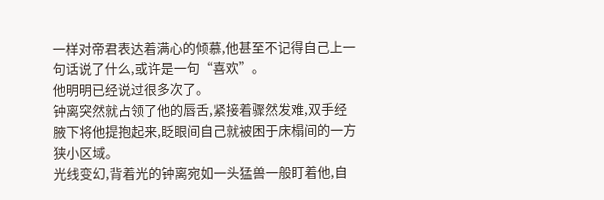一样对帝君表达着满心的倾慕,他甚至不记得自己上一句话说了什么,或许是一句“喜欢”。
他明明已经说过很多次了。
钟离突然就占领了他的唇舌,紧接着骤然发难,双手经腋下将他提抱起来,眨眼间自己就被困于床榻间的一方狭小区域。
光线变幻,背着光的钟离宛如一头猛兽一般盯着他,自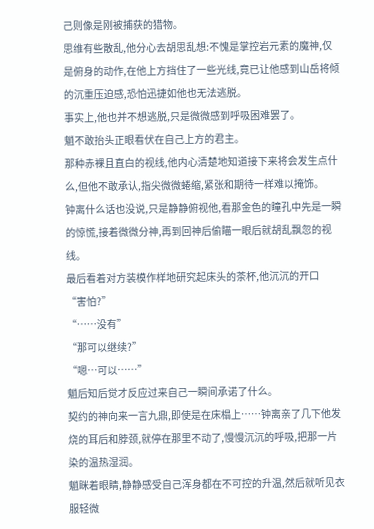己则像是刚被捕获的猎物。
思维有些散乱,他分心去胡思乱想:不愧是掌控岩元素的魔神,仅是俯身的动作,在他上方挡住了一些光线,竟已让他感到山岳将倾的沉重压迫感,恐怕迅捷如他也无法逃脱。
事实上,他也并不想逃脱,只是微微感到呼吸困难罢了。
魈不敢抬头正眼看伏在自己上方的君主。
那种赤裸且直白的视线,他内心清楚地知道接下来将会发生点什么,但他不敢承认,指尖微微蜷缩,紧张和期待一样难以掩饰。
钟离什么话也没说,只是静静俯视他,看那金色的瞳孔中先是一瞬的惊慌,接着微微分神,再到回神后偷瞄一眼后就胡乱飘忽的视线。
最后看着对方装模作样地研究起床头的茶杯,他沉沉的开口
“害怕?”
“……没有”
“那可以继续?”
“嗯…可以……”
魈后知后觉才反应过来自己一瞬间承诺了什么。
契约的神向来一言九鼎,即使是在床榻上……钟离亲了几下他发烧的耳后和脖颈,就停在那里不动了,慢慢沉沉的呼吸,把那一片染的温热湿润。
魈眯着眼睛,静静感受自己浑身都在不可控的升温,然后就听见衣服轻微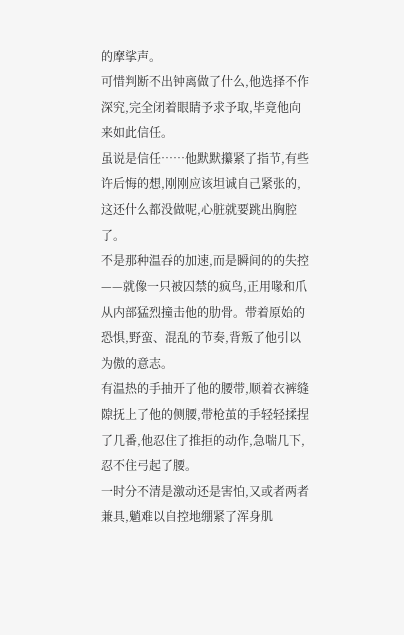的摩挲声。
可惜判断不出钟离做了什么,他选择不作深究,完全闭着眼睛予求予取,毕竟他向来如此信任。
虽说是信任……他默默攥紧了指节,有些许后悔的想,刚刚应该坦诚自己紧张的,这还什么都没做呢,心脏就要跳出胸腔了。
不是那种温吞的加速,而是瞬间的的失控——就像一只被囚禁的疯鸟,正用喙和爪从内部猛烈撞击他的肋骨。带着原始的恐惧,野蛮、混乱的节奏,背叛了他引以为傲的意志。
有温热的手抽开了他的腰带,顺着衣裤缝隙抚上了他的侧腰,带枪茧的手轻轻揉捏了几番,他忍住了推拒的动作,急喘几下,忍不住弓起了腰。
一时分不清是激动还是害怕,又或者两者兼具,魈难以自控地绷紧了浑身肌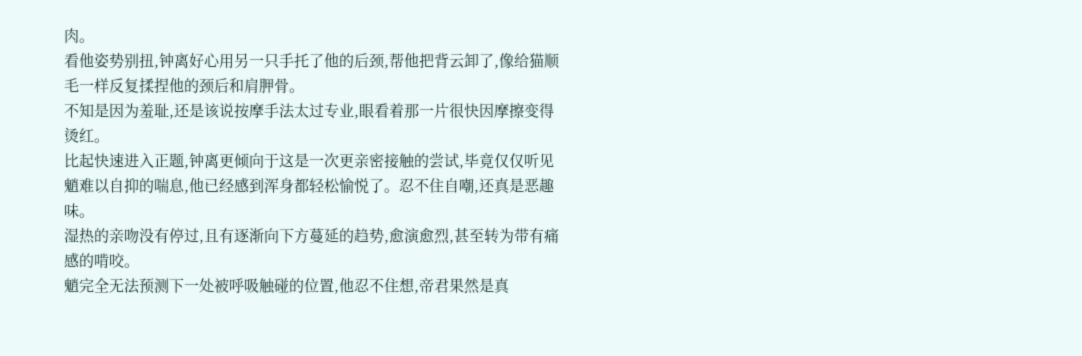肉。
看他姿势别扭,钟离好心用另一只手托了他的后颈,帮他把背云卸了,像给猫顺毛一样反复揉捏他的颈后和肩胛骨。
不知是因为羞耻,还是该说按摩手法太过专业,眼看着那一片很快因摩擦变得烫红。
比起快速进入正题,钟离更倾向于这是一次更亲密接触的尝试,毕竟仅仅听见魈难以自抑的喘息,他已经感到浑身都轻松愉悦了。忍不住自嘲,还真是恶趣味。
湿热的亲吻没有停过,且有逐渐向下方蔓延的趋势,愈演愈烈,甚至转为带有痛感的啃咬。
魈完全无法预测下一处被呼吸触碰的位置,他忍不住想,帝君果然是真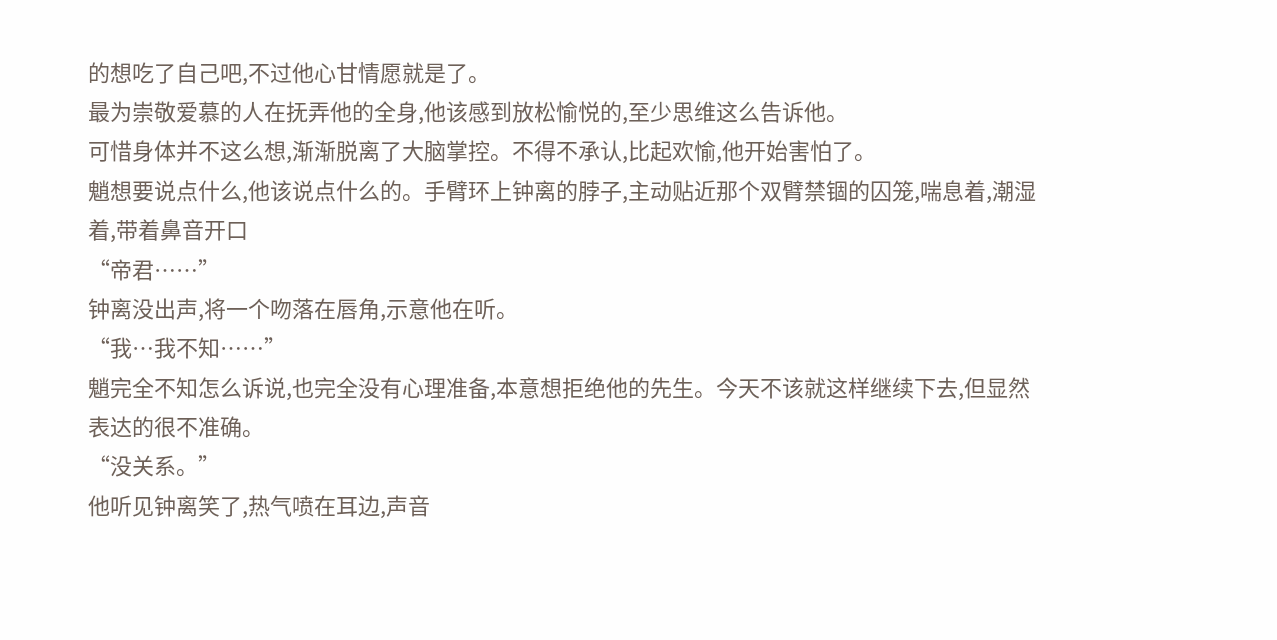的想吃了自己吧,不过他心甘情愿就是了。
最为崇敬爱慕的人在抚弄他的全身,他该感到放松愉悦的,至少思维这么告诉他。
可惜身体并不这么想,渐渐脱离了大脑掌控。不得不承认,比起欢愉,他开始害怕了。
魈想要说点什么,他该说点什么的。手臂环上钟离的脖子,主动贴近那个双臂禁锢的囚笼,喘息着,潮湿着,带着鼻音开口
“帝君……”
钟离没出声,将一个吻落在唇角,示意他在听。
“我…我不知……”
魈完全不知怎么诉说,也完全没有心理准备,本意想拒绝他的先生。今天不该就这样继续下去,但显然表达的很不准确。
“没关系。”
他听见钟离笑了,热气喷在耳边,声音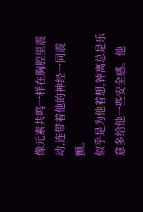像元素共鸣一样在胸腔里震动,连带着他的神经一同震颤。
似乎是为他着想,钟离总是乐意多给他一些安全感。他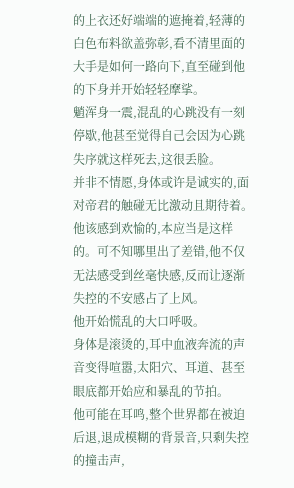的上衣还好端端的遮掩着,轻薄的白色布料欲盖弥彰,看不清里面的大手是如何一路向下,直至碰到他的下身并开始轻轻摩挲。
魈浑身一震,混乱的心跳没有一刻停歇,他甚至觉得自己会因为心跳失序就这样死去,这很丢脸。
并非不情愿,身体或许是诚实的,面对帝君的触碰无比激动且期待着。
他该感到欢愉的,本应当是这样的。可不知哪里出了差错,他不仅无法感受到丝毫快感,反而让逐渐失控的不安感占了上风。
他开始慌乱的大口呼吸。
身体是滚烫的,耳中血液奔流的声音变得喧嚣,太阳穴、耳道、甚至眼底都开始应和暴乱的节拍。
他可能在耳鸣,整个世界都在被迫后退,退成模糊的背景音,只剩失控的撞击声,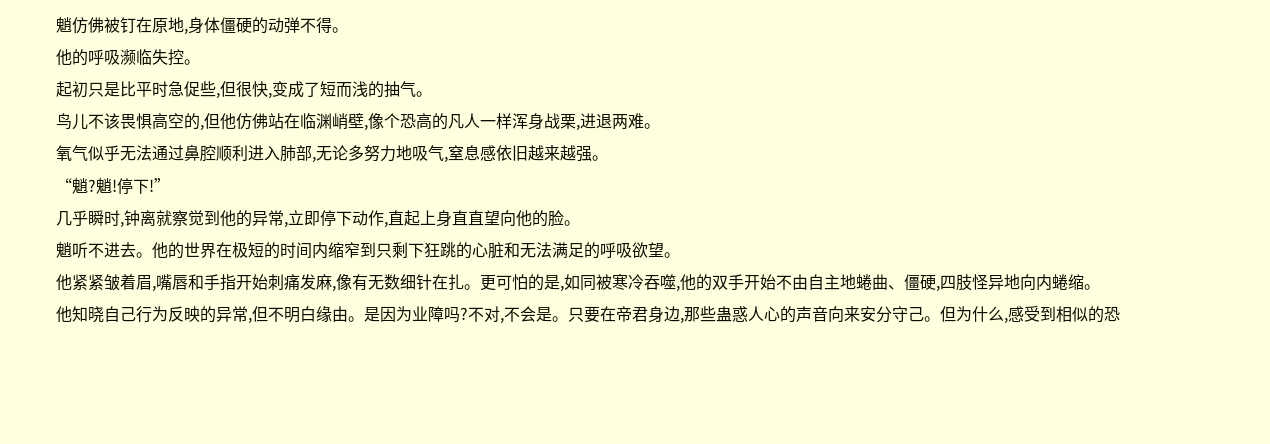魈仿佛被钉在原地,身体僵硬的动弹不得。
他的呼吸濒临失控。
起初只是比平时急促些,但很快,变成了短而浅的抽气。
鸟儿不该畏惧高空的,但他仿佛站在临渊峭壁,像个恐高的凡人一样浑身战栗,进退两难。
氧气似乎无法通过鼻腔顺利进入肺部,无论多努力地吸气,窒息感依旧越来越强。
“魈?魈!停下!”
几乎瞬时,钟离就察觉到他的异常,立即停下动作,直起上身直直望向他的脸。
魈听不进去。他的世界在极短的时间内缩窄到只剩下狂跳的心脏和无法满足的呼吸欲望。
他紧紧皱着眉,嘴唇和手指开始刺痛发麻,像有无数细针在扎。更可怕的是,如同被寒冷吞噬,他的双手开始不由自主地蜷曲、僵硬,四肢怪异地向内蜷缩。
他知晓自己行为反映的异常,但不明白缘由。是因为业障吗?不对,不会是。只要在帝君身边,那些蛊惑人心的声音向来安分守己。但为什么,感受到相似的恐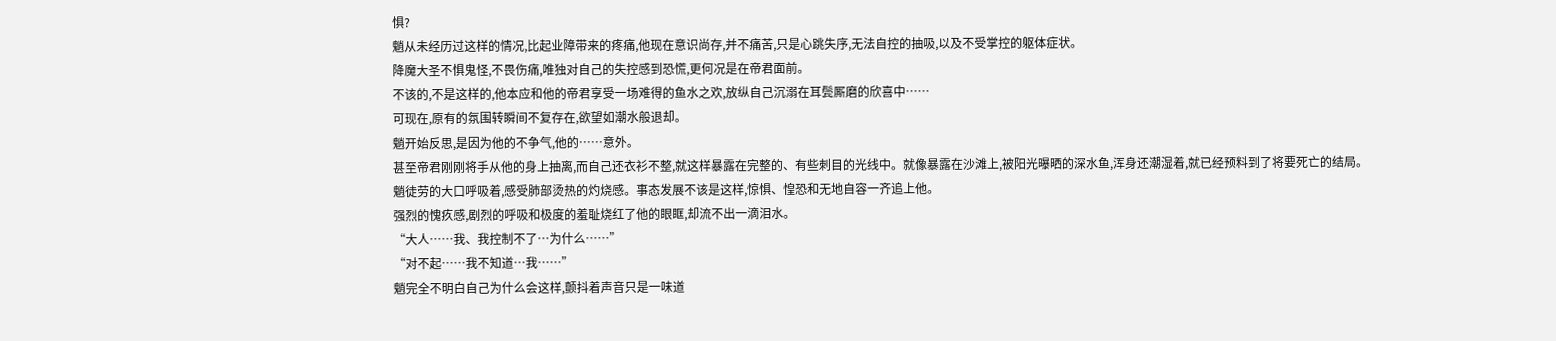惧?
魈从未经历过这样的情况,比起业障带来的疼痛,他现在意识尚存,并不痛苦,只是心跳失序,无法自控的抽吸,以及不受掌控的躯体症状。
降魔大圣不惧鬼怪,不畏伤痛,唯独对自己的失控感到恐慌,更何况是在帝君面前。
不该的,不是这样的,他本应和他的帝君享受一场难得的鱼水之欢,放纵自己沉溺在耳鬓厮磨的欣喜中……
可现在,原有的氛围转瞬间不复存在,欲望如潮水般退却。
魈开始反思,是因为他的不争气,他的……意外。
甚至帝君刚刚将手从他的身上抽离,而自己还衣衫不整,就这样暴露在完整的、有些刺目的光线中。就像暴露在沙滩上,被阳光曝晒的深水鱼,浑身还潮湿着,就已经预料到了将要死亡的结局。
魈徒劳的大口呼吸着,感受肺部烫热的灼烧感。事态发展不该是这样,惊惧、惶恐和无地自容一齐追上他。
强烈的愧疚感,剧烈的呼吸和极度的羞耻烧红了他的眼眶,却流不出一滴泪水。
“大人……我、我控制不了…为什么……”
“对不起……我不知道…我……”
魈完全不明白自己为什么会这样,颤抖着声音只是一味道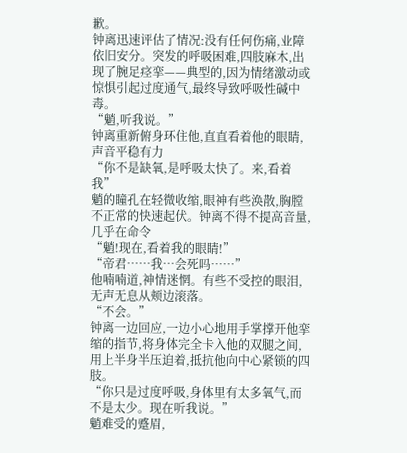歉。
钟离迅速评估了情况:没有任何伤痛,业障依旧安分。突发的呼吸困难,四肢麻木,出现了腕足痉挛——典型的,因为情绪激动或惊惧引起过度通气,最终导致呼吸性碱中毒。
“魈,听我说。”
钟离重新俯身环住他,直直看着他的眼睛,声音平稳有力
“你不是缺氧,是呼吸太快了。来,看着我”
魈的瞳孔在轻微收缩,眼神有些涣散,胸膛不正常的快速起伏。钟离不得不提高音量,几乎在命令
“魈!现在,看着我的眼睛!”
“帝君……我…会死吗……”
他喃喃道,神情迷惘。有些不受控的眼泪,无声无息从颊边滚落。
“不会。”
钟离一边回应,一边小心地用手掌撑开他挛缩的指节,将身体完全卡入他的双腿之间,用上半身半压迫着,抵抗他向中心紧锁的四肢。
“你只是过度呼吸,身体里有太多氧气,而不是太少。现在听我说。”
魈难受的蹙眉,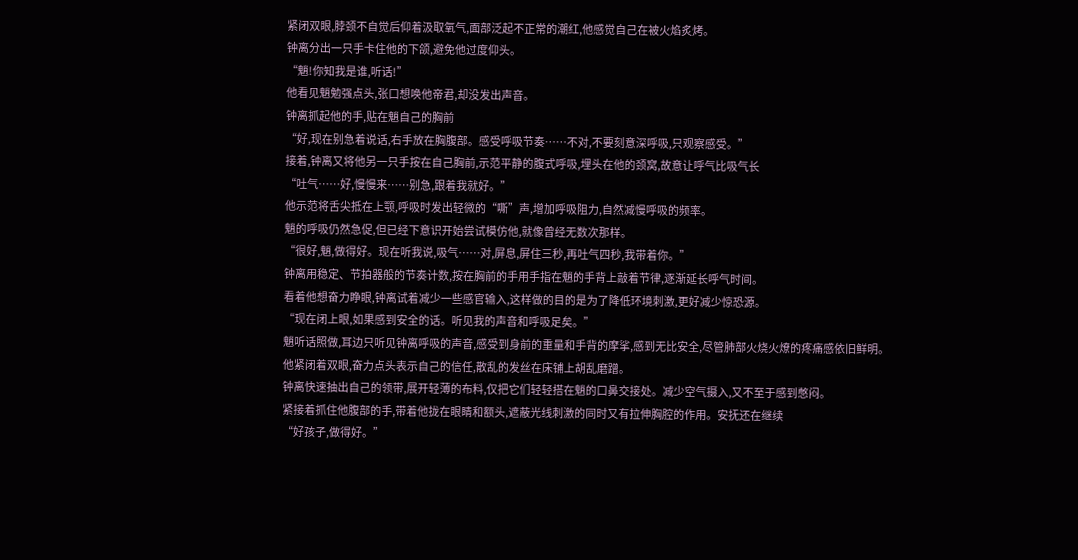紧闭双眼,脖颈不自觉后仰着汲取氧气,面部泛起不正常的潮红,他感觉自己在被火焰炙烤。
钟离分出一只手卡住他的下颌,避免他过度仰头。
“魈!你知我是谁,听话!”
他看见魈勉强点头,张口想唤他帝君,却没发出声音。
钟离抓起他的手,贴在魈自己的胸前
“好,现在别急着说话,右手放在胸腹部。感受呼吸节奏……不对,不要刻意深呼吸,只观察感受。”
接着,钟离又将他另一只手按在自己胸前,示范平静的腹式呼吸,埋头在他的颈窝,故意让呼气比吸气长
“吐气……好,慢慢来……别急,跟着我就好。”
他示范将舌尖抵在上颚,呼吸时发出轻微的“嘶”声,增加呼吸阻力,自然减慢呼吸的频率。
魈的呼吸仍然急促,但已经下意识开始尝试模仿他,就像曾经无数次那样。
“很好,魈,做得好。现在听我说,吸气……对,屏息,屏住三秒,再吐气四秒,我带着你。”
钟离用稳定、节拍器般的节奏计数,按在胸前的手用手指在魈的手背上敲着节律,逐渐延长呼气时间。
看着他想奋力睁眼,钟离试着减少一些感官输入,这样做的目的是为了降低环境刺激,更好减少惊恐源。
“现在闭上眼,如果感到安全的话。听见我的声音和呼吸足矣。”
魈听话照做,耳边只听见钟离呼吸的声音,感受到身前的重量和手背的摩挲,感到无比安全,尽管肺部火烧火燎的疼痛感依旧鲜明。
他紧闭着双眼,奋力点头表示自己的信任,散乱的发丝在床铺上胡乱磨蹭。
钟离快速抽出自己的领带,展开轻薄的布料,仅把它们轻轻搭在魈的口鼻交接处。减少空气摄入,又不至于感到憋闷。
紧接着抓住他腹部的手,带着他拢在眼睛和额头,遮蔽光线刺激的同时又有拉伸胸腔的作用。安抚还在继续
“好孩子,做得好。”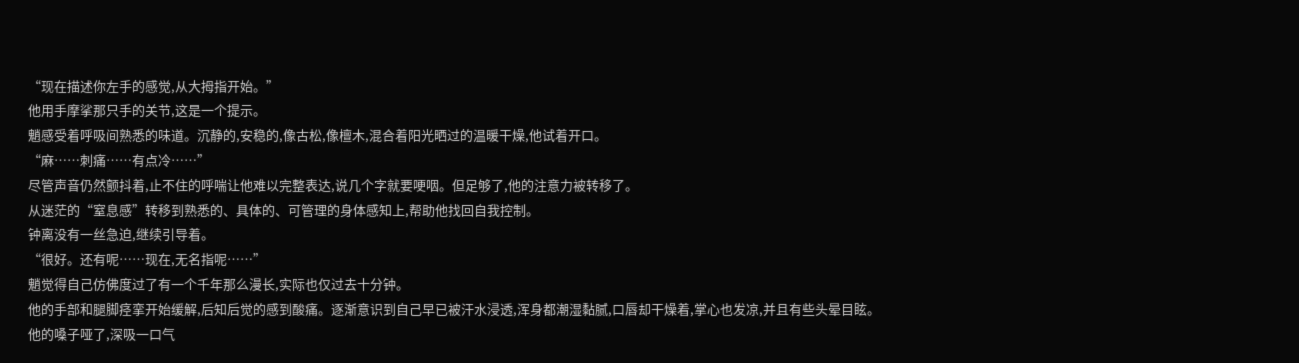“现在描述你左手的感觉,从大拇指开始。”
他用手摩挲那只手的关节,这是一个提示。
魈感受着呼吸间熟悉的味道。沉静的,安稳的,像古松,像檀木,混合着阳光晒过的温暖干燥,他试着开口。
“麻……刺痛……有点冷……”
尽管声音仍然颤抖着,止不住的呼喘让他难以完整表达,说几个字就要哽咽。但足够了,他的注意力被转移了。
从迷茫的“窒息感”转移到熟悉的、具体的、可管理的身体感知上,帮助他找回自我控制。
钟离没有一丝急迫,继续引导着。
“很好。还有呢……现在,无名指呢……”
魈觉得自己仿佛度过了有一个千年那么漫长,实际也仅过去十分钟。
他的手部和腿脚痉挛开始缓解,后知后觉的感到酸痛。逐渐意识到自己早已被汗水浸透,浑身都潮湿黏腻,口唇却干燥着,掌心也发凉,并且有些头晕目眩。
他的嗓子哑了,深吸一口气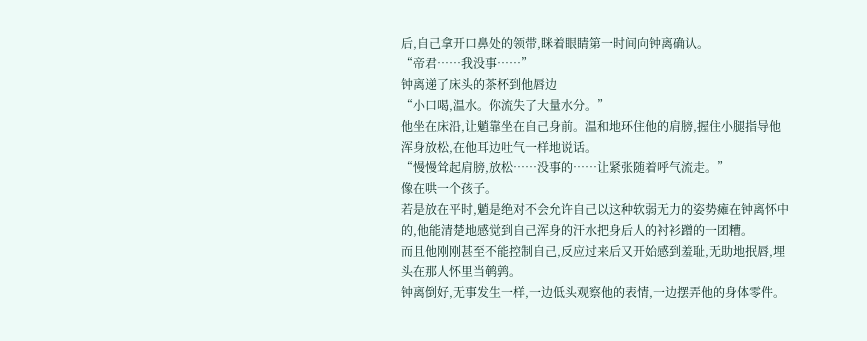后,自己拿开口鼻处的领带,眯着眼睛第一时间向钟离确认。
“帝君……我没事……”
钟离递了床头的茶杯到他唇边
“小口喝,温水。你流失了大量水分。”
他坐在床沿,让魈靠坐在自己身前。温和地环住他的肩膀,握住小腿指导他浑身放松,在他耳边吐气一样地说话。
“慢慢耸起肩膀,放松……没事的……让紧张随着呼气流走。”
像在哄一个孩子。
若是放在平时,魈是绝对不会允许自己以这种软弱无力的姿势瘫在钟离怀中的,他能清楚地感觉到自己浑身的汗水把身后人的衬衫蹭的一团糟。
而且他刚刚甚至不能控制自己,反应过来后又开始感到羞耻,无助地抿唇,埋头在那人怀里当鹌鹑。
钟离倒好,无事发生一样,一边低头观察他的表情,一边摆弄他的身体零件。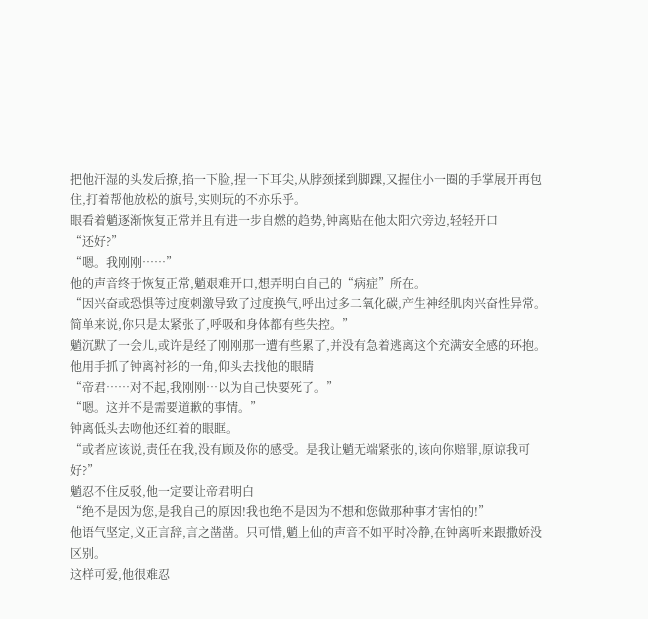把他汗湿的头发后撩,掐一下脸,捏一下耳尖,从脖颈揉到脚踝,又握住小一圈的手掌展开再包住,打着帮他放松的旗号,实则玩的不亦乐乎。
眼看着魈逐渐恢复正常并且有进一步自燃的趋势,钟离贴在他太阳穴旁边,轻轻开口
“还好?”
“嗯。我刚刚……”
他的声音终于恢复正常,魈艰难开口,想弄明白自己的“病症”所在。
“因兴奋或恐惧等过度刺激导致了过度换气,呼出过多二氧化碳,产生神经肌肉兴奋性异常。简单来说,你只是太紧张了,呼吸和身体都有些失控。”
魈沉默了一会儿,或许是经了刚刚那一遭有些累了,并没有急着逃离这个充满安全感的环抱。他用手抓了钟离衬衫的一角,仰头去找他的眼睛
“帝君……对不起,我刚刚…以为自己快要死了。”
“嗯。这并不是需要道歉的事情。”
钟离低头去吻他还红着的眼眶。
“或者应该说,责任在我,没有顾及你的感受。是我让魈无端紧张的,该向你赔罪,原谅我可好?”
魈忍不住反驳,他一定要让帝君明白
“绝不是因为您,是我自己的原因!我也绝不是因为不想和您做那种事才害怕的!”
他语气坚定,义正言辞,言之凿凿。只可惜,魈上仙的声音不如平时冷静,在钟离听来跟撒娇没区别。
这样可爱,他很难忍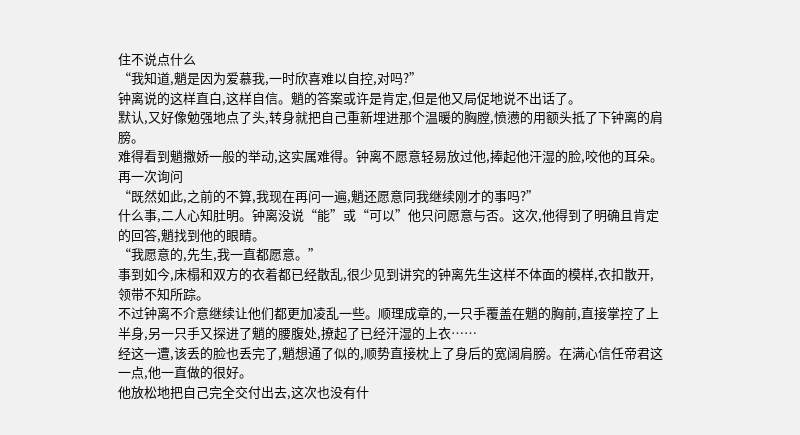住不说点什么
“我知道,魈是因为爱慕我,一时欣喜难以自控,对吗?”
钟离说的这样直白,这样自信。魈的答案或许是肯定,但是他又局促地说不出话了。
默认,又好像勉强地点了头,转身就把自己重新埋进那个温暖的胸膛,愤懑的用额头抵了下钟离的肩膀。
难得看到魈撒娇一般的举动,这实属难得。钟离不愿意轻易放过他,捧起他汗湿的脸,咬他的耳朵。再一次询问
“既然如此,之前的不算,我现在再问一遍,魈还愿意同我继续刚才的事吗?”
什么事,二人心知肚明。钟离没说“能”或“可以”他只问愿意与否。这次,他得到了明确且肯定的回答,魈找到他的眼睛。
“我愿意的,先生,我一直都愿意。”
事到如今,床榻和双方的衣着都已经散乱,很少见到讲究的钟离先生这样不体面的模样,衣扣散开,领带不知所踪。
不过钟离不介意继续让他们都更加凌乱一些。顺理成章的,一只手覆盖在魈的胸前,直接掌控了上半身,另一只手又探进了魈的腰腹处,撩起了已经汗湿的上衣……
经这一遭,该丢的脸也丢完了,魈想通了似的,顺势直接枕上了身后的宽阔肩膀。在满心信任帝君这一点,他一直做的很好。
他放松地把自己完全交付出去,这次也没有什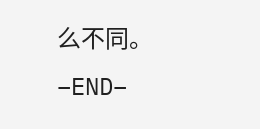么不同。
–END–